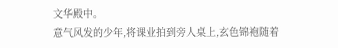文华殿中。
意气风发的少年,将课业拍到旁人桌上,玄色锦袍随着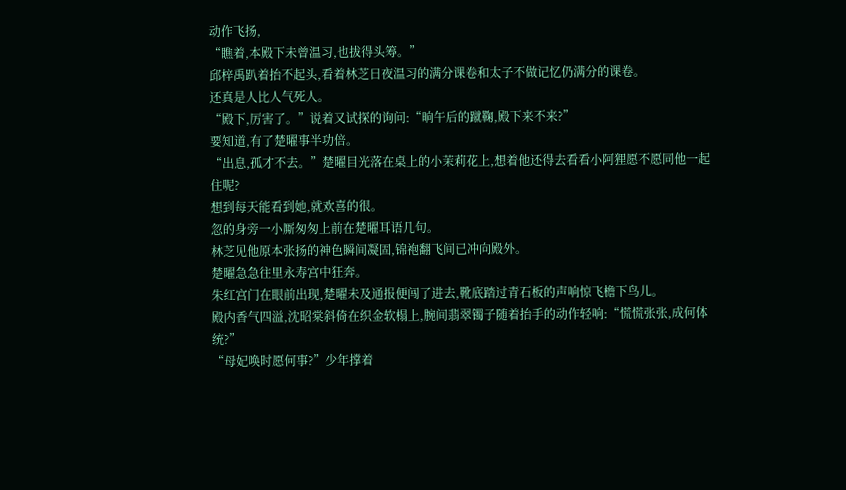动作飞扬,
“瞧着,本殿下未曾温习,也拔得头筹。”
邱梓禹趴着抬不起头,看着林芝日夜温习的满分课卷和太子不做记忆仍满分的课卷。
还真是人比人气死人。
“殿下,厉害了。”说着又试探的询问:“晌午后的蹴鞠,殿下来不来?”
要知道,有了楚曜事半功倍。
“出息,孤才不去。”楚曜目光落在桌上的小茉莉花上,想着他还得去看看小阿狸愿不愿同他一起住呢?
想到每天能看到她,就欢喜的很。
忽的身旁一小厮匆匆上前在楚曜耳语几句。
林芝见他原本张扬的神色瞬间凝固,锦袍翻飞间已冲向殿外。
楚曜急急往里永寿宫中狂奔。
朱红宫门在眼前出现,楚曜未及通报便闯了进去,靴底踏过青石板的声响惊飞檐下鸟儿。
殿内香气四溢,沈昭棠斜倚在织金软榻上,腕间翡翠镯子随着抬手的动作轻响:“慌慌张张,成何体统?”
“母妃唤时愿何事?”少年撑着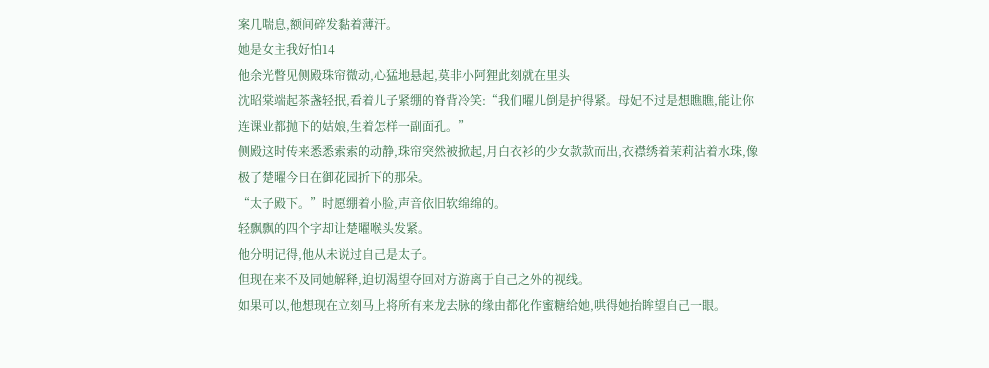案几喘息,额间碎发黏着薄汗。
她是女主我好怕14
他余光瞥见侧殿珠帘微动,心猛地悬起,莫非小阿狸此刻就在里头
沈昭棠端起茶盏轻抿,看着儿子紧绷的脊背冷笑:“我们曜儿倒是护得紧。母妃不过是想瞧瞧,能让你连课业都抛下的姑娘,生着怎样一副面孔。”
侧殿这时传来悉悉索索的动静,珠帘突然被掀起,月白衣衫的少女款款而出,衣襟绣着茉莉沾着水珠,像极了楚曜今日在御花园折下的那朵。
“太子殿下。”时愿绷着小脸,声音依旧软绵绵的。
轻飘飘的四个字却让楚曜喉头发紧。
他分明记得,他从未说过自己是太子。
但现在来不及同她解释,迫切渴望夺回对方游离于自己之外的视线。
如果可以,他想现在立刻马上将所有来龙去脉的缘由都化作蜜糖给她,哄得她抬眸望自己一眼。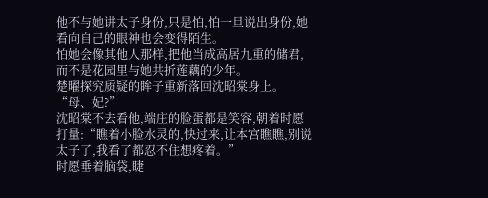他不与她讲太子身份,只是怕,怕一旦说出身份,她看向自己的眼神也会变得陌生。
怕她会像其他人那样,把他当成高居九重的储君,而不是花园里与她共折莲藕的少年。
楚曜探究质疑的眸子重新落回沈昭棠身上。
“母、妃?”
沈昭棠不去看他,端庄的脸蛋都是笑容,朝着时愿打量:“瞧着小脸水灵的,快过来,让本宫瞧瞧,别说太子了,我看了都忍不住想疼着。”
时愿垂着脑袋,睫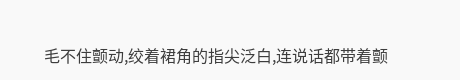毛不住颤动,绞着裙角的指尖泛白,连说话都带着颤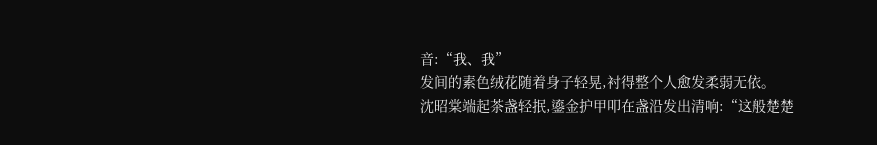音:“我、我”
发间的素色绒花随着身子轻晃,衬得整个人愈发柔弱无依。
沈昭棠端起茶盏轻抿,鎏金护甲叩在盏沿发出清响:“这般楚楚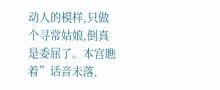动人的模样,只做个寻常姑娘,倒真是委屈了。本宫瞧着”话音未落,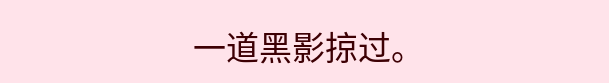一道黑影掠过。